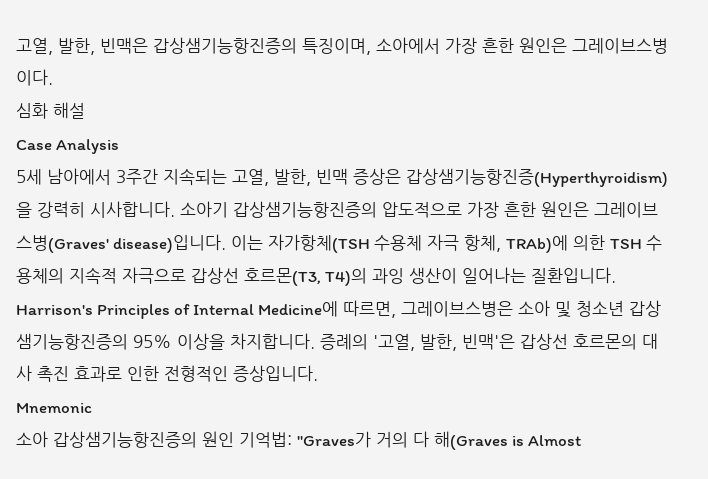고열, 발한, 빈맥은 갑상샘기능항진증의 특징이며, 소아에서 가장 흔한 원인은 그레이브스병이다.
심화 해설
Case Analysis
5세 남아에서 3주간 지속되는 고열, 발한, 빈맥 증상은 갑상샘기능항진증(Hyperthyroidism)을 강력히 시사합니다. 소아기 갑상샘기능항진증의 압도적으로 가장 흔한 원인은 그레이브스병(Graves' disease)입니다. 이는 자가항체(TSH 수용체 자극 항체, TRAb)에 의한 TSH 수용체의 지속적 자극으로 갑상선 호르몬(T3, T4)의 과잉 생산이 일어나는 질환입니다. Harrison's Principles of Internal Medicine에 따르면, 그레이브스병은 소아 및 청소년 갑상샘기능항진증의 95% 이상을 차지합니다. 증례의 '고열, 발한, 빈맥'은 갑상선 호르몬의 대사 촉진 효과로 인한 전형적인 증상입니다.
Mnemonic
소아 갑상샘기능항진증의 원인 기억법: "Graves가 거의 다 해(Graves is Almost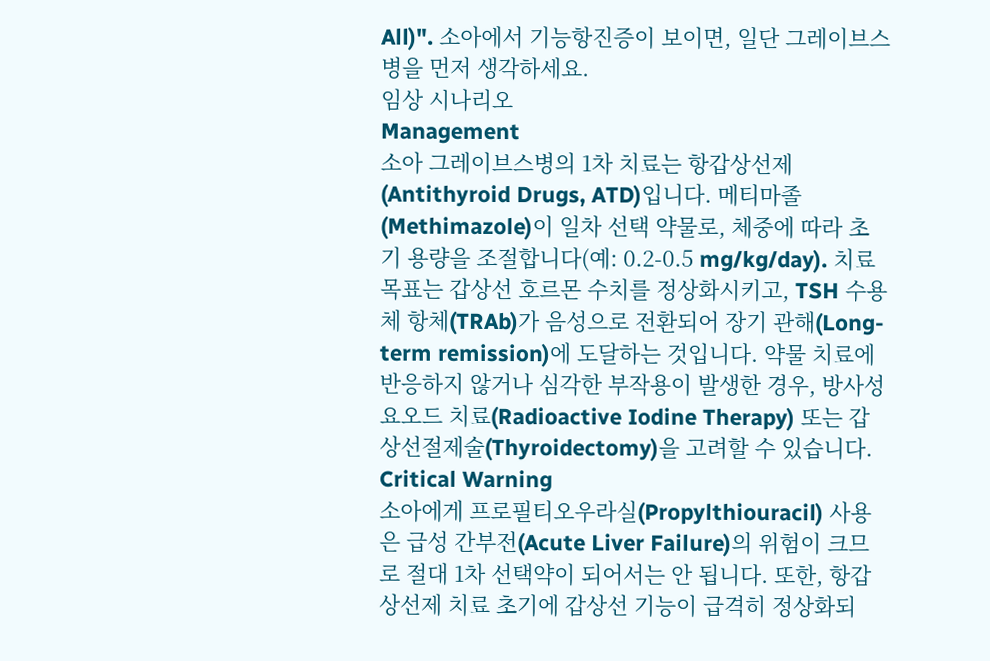All)". 소아에서 기능항진증이 보이면, 일단 그레이브스병을 먼저 생각하세요.
임상 시나리오
Management
소아 그레이브스병의 1차 치료는 항갑상선제(Antithyroid Drugs, ATD)입니다. 메티마졸(Methimazole)이 일차 선택 약물로, 체중에 따라 초기 용량을 조절합니다(예: 0.2-0.5 mg/kg/day). 치료 목표는 갑상선 호르몬 수치를 정상화시키고, TSH 수용체 항체(TRAb)가 음성으로 전환되어 장기 관해(Long-term remission)에 도달하는 것입니다. 약물 치료에 반응하지 않거나 심각한 부작용이 발생한 경우, 방사성 요오드 치료(Radioactive Iodine Therapy) 또는 갑상선절제술(Thyroidectomy)을 고려할 수 있습니다.
Critical Warning
소아에게 프로필티오우라실(Propylthiouracil) 사용은 급성 간부전(Acute Liver Failure)의 위험이 크므로 절대 1차 선택약이 되어서는 안 됩니다. 또한, 항갑상선제 치료 초기에 갑상선 기능이 급격히 정상화되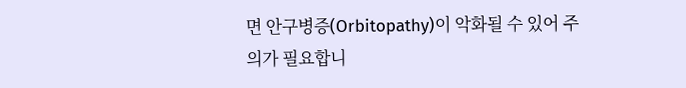면 안구병증(Orbitopathy)이 악화될 수 있어 주의가 필요합니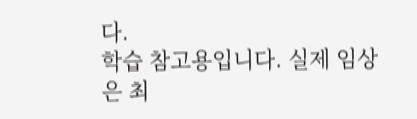다.
학습 참고용입니다. 실제 임상은 최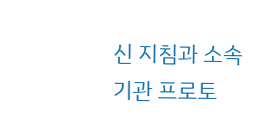신 지침과 소속 기관 프로토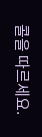콜을 따르세요.